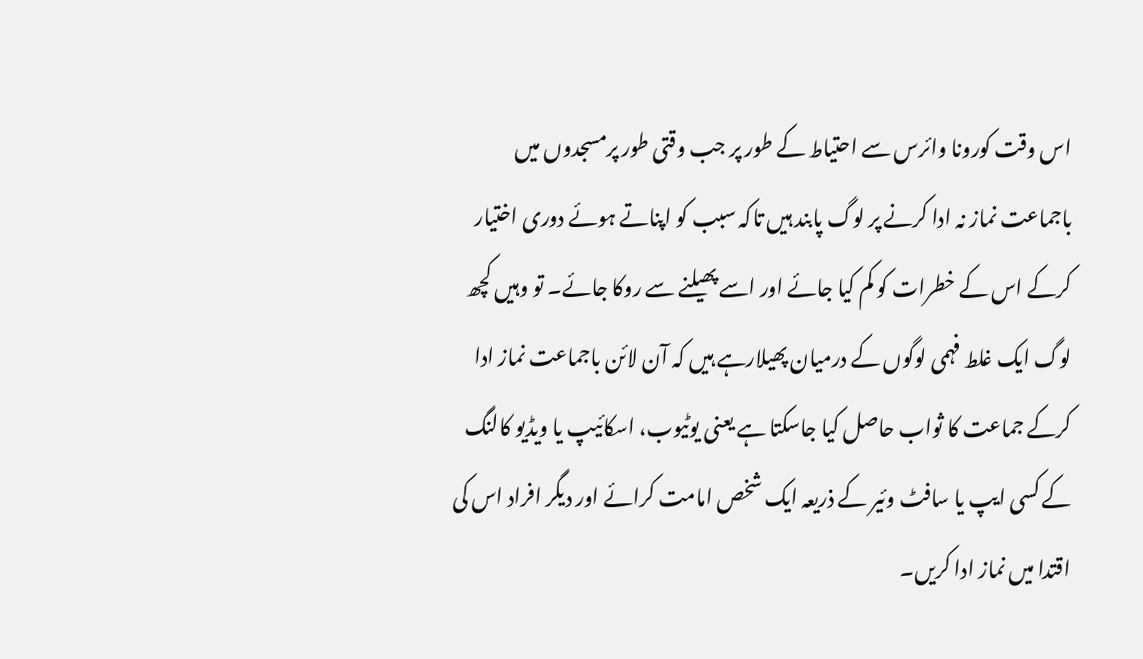اس وقت کورونا وائرس سے احتیاط کے طور پر جب وقتی طور پرمسجدوں میں باجماعت نماز نہ ادا کرنے پر لوگ پابند ہیں تاکہ سبب کو اپناتے ہوئے دوری اختیار کرکے اس کے خطرات کو کم کیا جائے اور اسے پھیلنے سے روکا جائے۔ تو وہیں کچھ لوگ ایک غلط فہمی لوگوں کے درمیان پھیلارہے ہیں کہ آن لائن باجماعت نماز ادا کرکے جماعت کا ثواب حاصل کیا جاسکتا ہے یعنی یوٹیوب، اسکائیپ یا ویڈیو کالنگ کے کسی ایپ یا سافٹ وئیر کے ذریعہ ایک شخص امامت کرائے اور دیگر افراد اس کی اقتدا میں نماز ادا کریں۔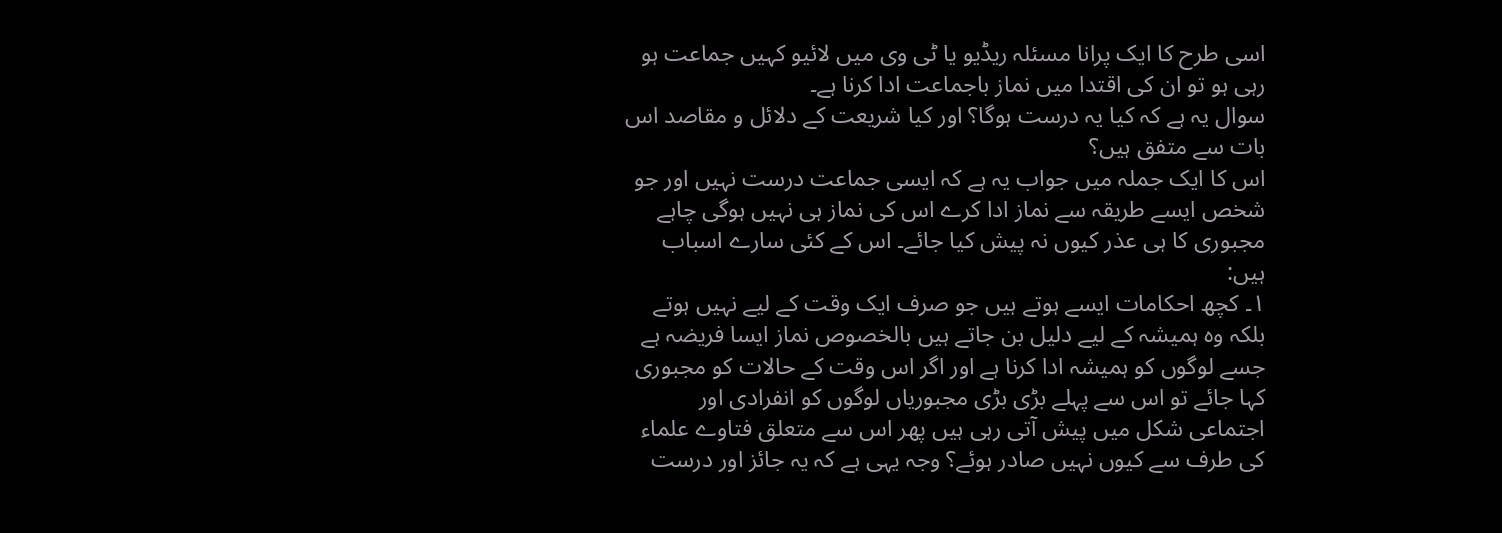اسی طرح کا ایک پرانا مسئلہ ریڈیو یا ٹی وی میں لائیو کہیں جماعت ہو رہی ہو تو ان کی اقتدا میں نماز باجماعت ادا کرنا ہے۔
سوال یہ ہے کہ کیا یہ درست ہوگا؟ اور کیا شریعت کے دلائل و مقاصد اس بات سے متفق ہیں؟
اس کا ایک جملہ میں جواب یہ ہے کہ ایسی جماعت درست نہیں اور جو شخص ایسے طریقہ سے نماز ادا کرے اس کی نماز ہی نہیں ہوگی چاہے مجبوری کا ہی عذر کیوں نہ پیش کیا جائے۔ اس کے کئی سارے اسباب ہیں:
۱۔ کچھ احکامات ایسے ہوتے ہیں جو صرف ایک وقت کے لیے نہیں ہوتے بلکہ وہ ہمیشہ کے لیے دلیل بن جاتے ہیں بالخصوص نماز ایسا فریضہ ہے جسے لوگوں کو ہمیشہ ادا کرنا ہے اور اگر اس وقت کے حالات کو مجبوری کہا جائے تو اس سے پہلے بڑی بڑی مجبوریاں لوگوں کو انفرادی اور اجتماعی شکل میں پیش آتی رہی ہیں پھر اس سے متعلق فتاوے علماء کی طرف سے کیوں نہیں صادر ہوئے؟ وجہ یہی ہے کہ یہ جائز اور درست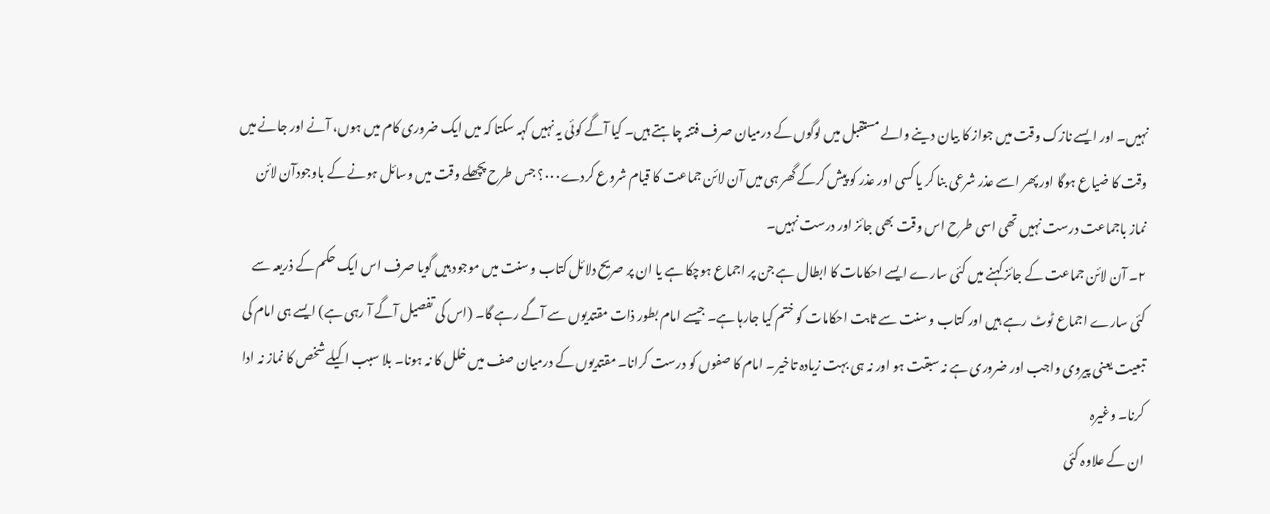نہیں۔ اور ایسے نازک وقت میں جواز کا بیان دینے والے مستقبل میں لوگوں کے درمیان صرف فتنہ چاہتے ہیں۔ کیا آگے کوئی یہ نہیں کہہ سکتا کہ میں ایک ضروری کام میں ہوں، آنے اور جانے میں وقت کا ضیاع ہوگا اور پھر اسے عذر شرعی بنا کر یا کسی اور عذر کو پیش کرکے گھر ہی میں آن لائن جماعت کا قیام شروع کردے۰۰۰؟ جس طرح پچھلے وقت میں وسائل ہونے کے باوجودآن لائن نماز باجماعت درست نہیں تھی اسی طرح اس وقت بھی جائز اور درست نہیں۔
۲۔ آن لائن جماعت کے جائز کہنے میں کئی سارے ایسے احکامات کا ابطال ہے جن پر اجماع ہوچکا ہے یا ان پر صریح دلائل کتاب و سنت میں موجود ہیں گویا صرف اس ایک حکم کے ذریعہ سے کئی سارے اجماع ٹوٹ رہے ہیں اور کتاب و سنت سے ثابت احکامات کو ختم کیا جارہا ہے۔ جیسے امام بطور ذات مقتدیوں سے آگے رہے گا۔ (اس کی تفصیل آگے آ رہی ہے) ایسے ہی امام کی تبعیت یعنی پیروی واجب اور ضروری ہے نہ سبقت ہو اور نہ ہی بہت زیادہ تاخیر۔ امام کا صفوں کو درست کرانا۔ مقتدیوں کے درمیان صف میں خلل کا نہ ہونا۔ بلا سبب اکیلے شخص کا نماز نہ ادا کرنا۔ وغیرہ
ان کے علاوہ کئی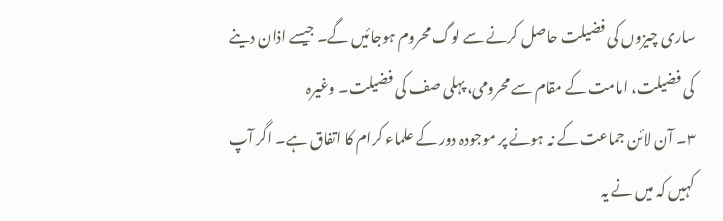ساری چیزوں کی فضیلت حاصل کرنے سے لوگ محروم ہوجائیں گے۔ جیسے اذان دینے کی فضیلت، امامت کے مقام سے محرومی، پہلی صف کی فضیلت۔ وغیرہ
۳۔ آن لائن جماعت کے نہ ہونے پر موجودہ دور کے علماء کرام کا اتفاق ہے۔ اگر آپ کہیں کہ میں نے یہ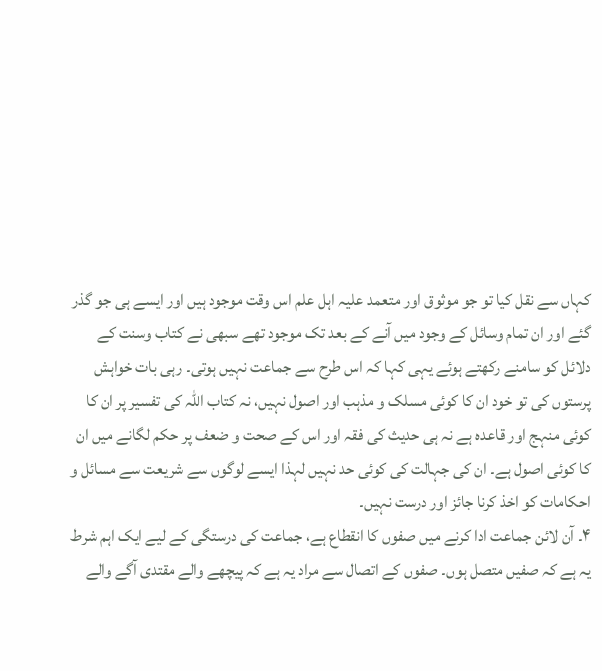کہاں سے نقل کیا تو جو موثوق اور متعمد علیہ اہل علم اس وقت موجود ہیں اور ایسے ہی جو گذر گئے اور ان تمام وسائل کے وجود میں آنے کے بعد تک موجود تھے سبھی نے کتاب وسنت کے دلائل کو سامنے رکھتے ہوئے یہی کہا کہ اس طرح سے جماعت نہیں ہوتی۔ رہی بات خواہش پرستوں کی تو خود ان کا کوئی مسلک و مذہب اور اصول نہیں، نہ کتاب اللہ کی تفسیر پر ان کا کوئی منہج اور قاعدہ ہے نہ ہی حدیث کی فقہ اور اس کے صحت و ضعف پر حکم لگانے میں ان کا کوئی اصول ہے۔ ان کی جہالت کی کوئی حد نہیں لہذا ایسے لوگوں سے شریعت سے مسائل و احکامات کو اخذ کرنا جائز اور درست نہیں۔
۴۔ آن لائن جماعت ادا کرنے میں صفوں کا انقطاع ہے، جماعت کی درستگی کے لیے ایک اہم شرط یہ ہے کہ صفیں متصل ہوں۔ صفوں کے اتصال سے مراد یہ ہے کہ پیچھے والے مقتدی آگے والے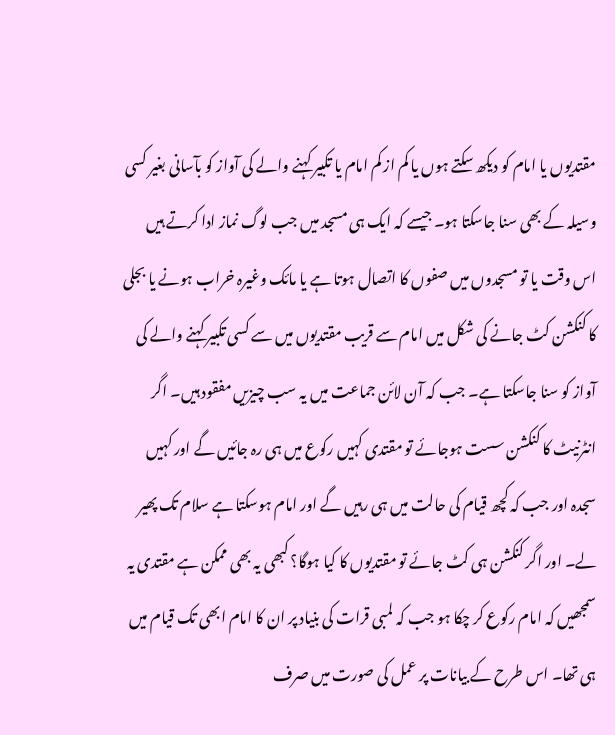مقتدیوں یا امام کو دیکھ سکتے ہوں یا کم از کم امام یا تکبیر کہنے والے کی آواز کو بآسانی بغیر کسی وسیلہ کے بھی سنا جاسکتا ہو۔ جیسے کہ ایک ہی مسجد میں جب لوگ نماز ادا کرتے ہیں اس وقت یا تو مسجدوں میں صفوں کا اتصال ہوتا ہے یا مائک وغیرہ خراب ہونے یا بجلی کا کنکشن کٹ جانے کی شکل میں امام سے قریب مقتدیوں میں سے کسی تکبیر کہنے والے کی آواز کو سنا جاسکتا ہے۔ جب کہ آن لائن جماعت میں یہ سب چیزیں مفقود ہیں۔ اگر انٹرنیٹ کا کنکشن سست ہوجائے تو مقتدی کہیں رکوع میں ہی رہ جائیں گے اور کہیں سجدہ اور جب کہ کچھ قیام کی حالت میں ہی رہیں گے اور امام ہوسکتا ہے سلام تک پھیر لے۔ اور اگر کنکشن ہی کٹ جائے تو مقتدیوں کا کیا ہوگا؟ کبھی یہ بھی ممکن ہے مقتدی یہ سمجھیں کہ امام رکوع کر چکا ہو جب کہ لمبی قرات کی بنیاد پر ان کا امام ابھی تک قیام میں ہی تھا۔ اس طرح کے بیانات پر عمل کی صورت میں صرف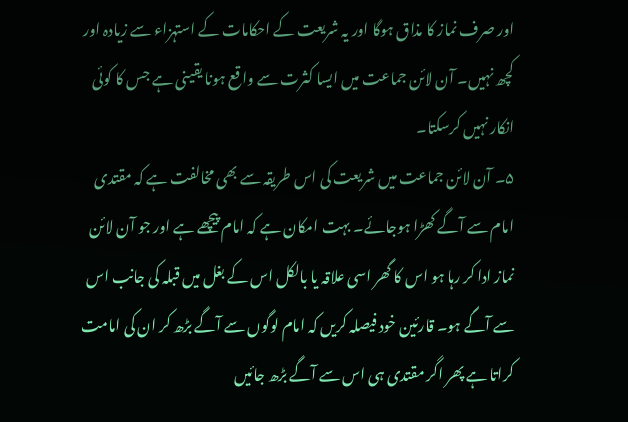اور صرف نماز کا مذاق ہوگا اور یہ شریعت کے احکامات کے استہزاء سے زیادہ اور کچھ نہیں۔ آن لائن جماعت میں ایسا کثرت سے واقع ہونا یقینی ہے جس کا کوئی انکار نہیں کرسکتا۔
۵۔ آن لائن جماعت میں شریعت کی اس طریقہ سے بھی مخالفت ہے کہ مقتدی امام سے آگے کھڑا ہوجائے۔ بہت امکان ہے کہ امام پیچھے ہے اور جو آن لائن نماز ادا کر رہا ہو اس کا گھر اسی علاقہ یا بالکل اس کے بغل میں قبلہ کی جانب اس سے آگے ہو۔ قارئین خود فیصلہ کریں کہ امام لوگوں سے آگے بڑھ کر ان کی امامت کراتا ہے پھر اگر مقتدی ہی اس سے آگے بڑھ جائیں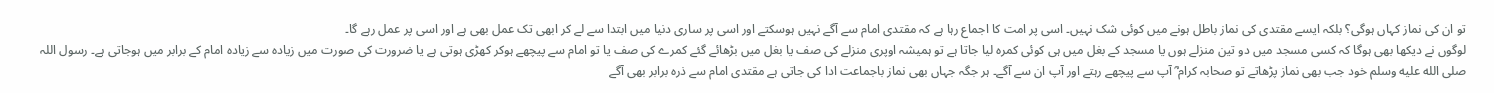تو ان کی نماز کہاں ہوگی؟ بلکہ ایسے مقتدی کی نماز باطل ہونے میں کوئی شک نہیں۔ اسی پر امت کا اجماع رہا ہے کہ مقتدی امام سے آگے نہیں ہوسکتے اور اسی پر ساری دنیا میں ابتدا سے لے کر ابھی تک عمل بھی ہے اور اسی پر عمل رہے گا۔
لوگوں نے دیکھا بھی ہوگا کہ کسی مسجد میں دو تین منزلے ہوں یا مسجد کے بغل میں ہی کوئی کمرہ لیا جاتا ہے تو ہمیشہ اوپری منزلے کی صف یا بغل میں بڑھائے گئے کمرے کی صف یا تو امام سے پیچھے ہوکر کھڑی ہوتی ہے یا ضرورت کی صورت میں زیادہ سے زیادہ امام کے برابر میں ہوجاتی ہے۔ رسول اللہ صلى الله عليه وسلم خود جب بھی نماز پڑھاتے تو صحابہ کرام ؓ آپ سے پیچھے رہتے اور آپ ان سے آگے۔ ہر جگہ جہاں بھی نماز باجماعت ادا کی جاتی ہے مقتدی امام سے ذرہ برابر بھی آگے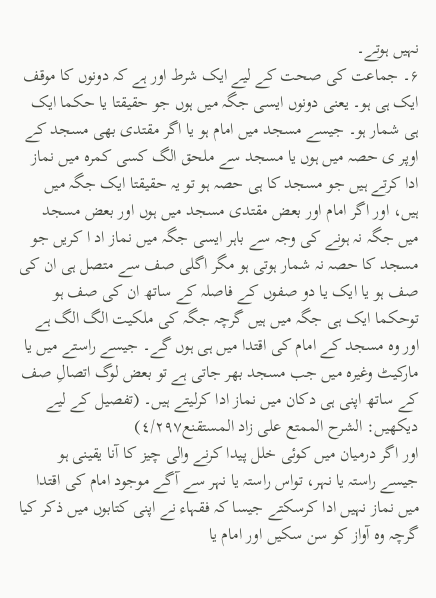نہیں ہوتے۔
۶۔ جماعت کی صحت کے لیے ایک شرط اور ہے کہ دونوں کا موقف ایک ہی ہو۔ یعنی دونوں ایسی جگہ میں ہوں جو حقیقتا یا حکما ایک ہی شمار ہو۔ جیسے مسجد میں امام ہو یا اگر مقتدی بھی مسجد کے اوپر ی حصہ میں ہوں یا مسجد سے ملحق الگ کسی کمرہ میں نماز ادا کرتے ہیں جو مسجد کا ہی حصہ ہو تو یہ حقیقتا ایک جگہ میں ہیں، اور اگر امام اور بعض مقتدی مسجد میں ہوں اور بعض مسجد میں جگہ نہ ہونے کی وجہ سے باہر ایسی جگہ میں نماز اد ا کریں جو مسجد کا حصہ نہ شمار ہوتی ہو مگر اگلی صف سے متصل ہی ان کی صف ہو یا ایک یا دو صفوں کے فاصلہ کے ساتھ ان کی صف ہو توحکما ایک ہی جگہ میں ہیں گرچہ جگہ کی ملکیت الگ الگ ہے اور وہ مسجد کے امام کی اقتدا میں ہی ہوں گے۔ جیسے راستے میں یا مارکیٹ وغیرہ میں جب مسجد بھر جاتی ہے تو بعض لوگ اتصالِ صف کے ساتھ اپنی ہی دکان میں نماز ادا کرلیتے ہیں۔ (تفصیل کے لیے دیکھیں: الشرح الممتع علی زاد المستقنع٤/٢٩٧)
اور اگر درمیان میں کوئی خلل پیدا کرنے والی چیز کا آنا یقینی ہو جیسے راستہ یا نہر، تواس راستہ یا نہر سے آگے موجود امام کی اقتدا میں نماز نہیں ادا کرسکتے جیسا کہ فقہاء نے اپنی کتابوں میں ذکر کیا گرچہ وہ آواز کو سن سکیں اور امام یا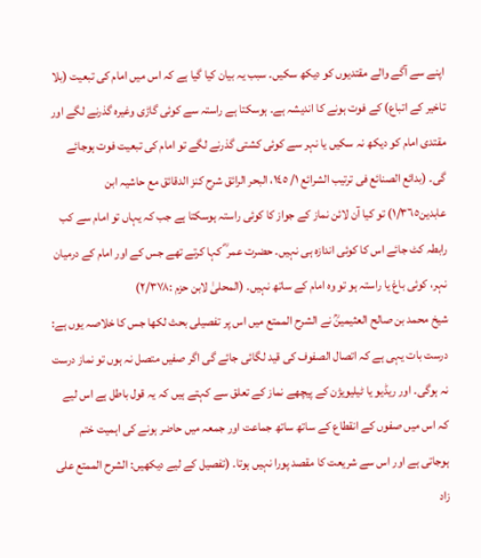اپنے سے آگے والے مقتدیوں کو دیکھ سکیں۔ سبب یہ بیان کیا گیا ہے کہ اس میں امام کی تبعیت (بلا تاخیر کے اتباع) کے فوت ہونے کا اندیشہ ہے۔ ہوسکتا ہے راستہ سے کوئی گاڑی وغیرہ گذرنے لگے اور مقتدی امام کو دیکھ نہ سکیں یا نہر سے کوئی کشتی گذرنے لگے تو امام کی تبعیت فوت ہوجائے گی۔ (بدائع الصنائع فی ترتیب الشرائع ١/ ١٤٥، البحر الرائق شرح کنز الدقائق مع حاشیہ ابن عابدین١/٣٦٥) تو کیا آن لائن نماز کے جواز کا کوئی راستہ ہوسکتا ہے جب کہ یہاں تو امام سے کب رابطہ کٹ جائے اس کا کوئی اندازہ ہی نہیں۔ حضرت عمر ؓ کہا کرتے تھے جس کے اور امام کے درمیان نہر، کوئی باغ یا راستہ ہو تو وہ امام کے ساتھ نہیں۔ (المحلیٰ لابن حزم :٢/٣٧٨)
شیخ محمد بن صالح العثیمینؒ نے الشرح الممتع میں اس پر تفصیلی بحث لکھا جس کا خلاصہ یوں ہے: درست بات یہی ہے کہ اتصال الصفوف کی قید لگائی جائے گی اگر صفیں متصل نہ ہوں تو نماز درست نہ ہوگی۔ اور ریڈیو یا ٹیلیویژن کے پیچھے نماز کے تعلق سے کہتے ہیں کہ یہ قول باطل ہے اس لیے کہ اس میں صفوں کے انقطاع کے ساتھ ساتھ جماعت اور جمعہ میں حاضر ہونے کی اہمیت ختم ہوجاتی ہے اور اس سے شریعت کا مقصد پورا نہیں ہوتا۔ (تفصیل کے لیے دیکھیں: الشرح الممتع علی زاد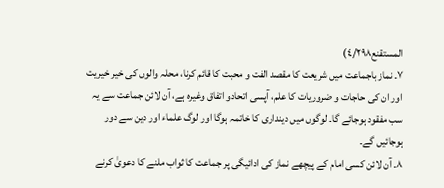المستقنع٤/٢٩٨)
۷۔ نماز باجماعت میں شریعت کا مقصد الفت و محبت کا قائم کرنا، محلہ والوں کی خیر خیریت اور ان کی حاجات و ضروریات کا علم، آپسی اتحادو اتفاق وغیرہ ہے، آن لائن جماعت سے یہ سب مفقود ہوجائے گا۔ لوگوں میں دینداری کا خاتمہ ہوگا اور لوگ علماء اور دین سے دور ہوجائیں گے۔
۸۔ آن لائن کسی امام کے پیچھے نماز کی ادائیگی پر جماعت کا ثواب ملنے کا دعویٰ کرنے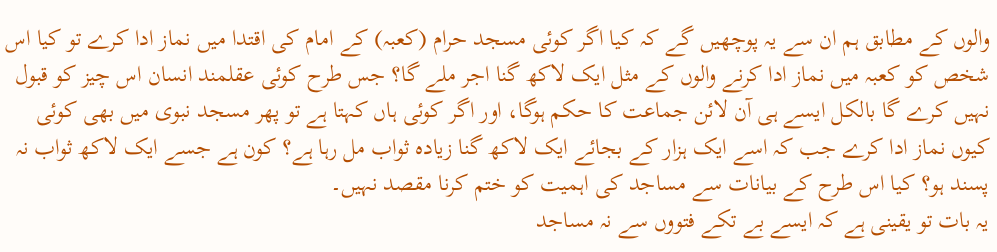والوں کے مطابق ہم ان سے یہ پوچھیں گے کہ کیا اگر کوئی مسجد حرام (کعبہ) کے امام کی اقتدا میں نماز ادا کرے تو کیا اس شخص کو کعبہ میں نماز ادا کرنے والوں کے مثل ایک لاکھ گنا اجر ملے گا؟ جس طرح کوئی عقلمند انسان اس چیز کو قبول نہیں کرے گا بالکل ایسے ہی آن لائن جماعت کا حکم ہوگا، اور اگر کوئی ہاں کہتا ہے تو پھر مسجد نبوی میں بھی کوئی کیوں نماز ادا کرے جب کہ اسے ایک ہزار کے بجائے ایک لاکھ گنا زیادہ ثواب مل رہا ہے؟ کون ہے جسے ایک لاکھ ثواب نہ پسند ہو؟ کیا اس طرح کے بیانات سے مساجد کی اہمیت کو ختم کرنا مقصد نہیں۔
یہ بات تو یقینی ہے کہ ایسے بے تکے فتووں سے نہ مساجد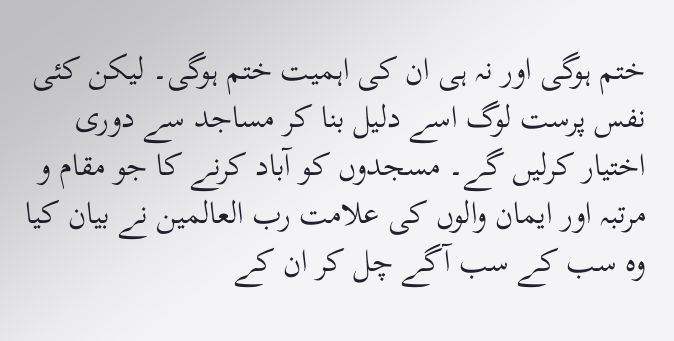ختم ہوگی اور نہ ہی ان کی اہمیت ختم ہوگی۔ لیکن کئی نفس پرست لوگ اسے دلیل بنا کر مساجد سے دوری اختیار کرلیں گے۔ مسجدوں کو آباد کرنے کا جو مقام و مرتبہ اور ایمان والوں کی علامت رب العالمین نے بیان کیا وہ سب کے سب آگے چل کر ان کے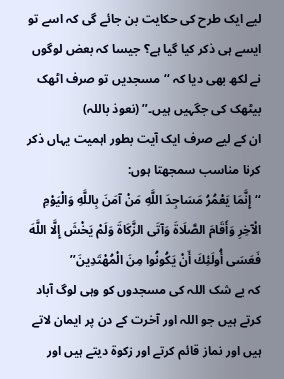لیے ایک طرح کی حکایت بن جائے گی کہ اسے تو ایسے ہی ذکر کیا گیا ہے؟ جیسا کہ بعض لوگوں نے لکھ بھی دیا کہ ‘‘مسجدیں تو صرف اٹھک بیٹھک کی جگہیں ہیں۔’’ (نعوذ باللہ)
ان کے لیے صرف ایک آیت بطور اہمیت یہاں ذکر کرنا مناسب سمجھتا ہوں:
‘‘إِنَّمَا يَعْمُرُ مَسَاجِدَ اللَّهِ مَنْ آمَنَ بِاللَّهِ وَالْيَوْمِ الْآخِرِ وَأَقَامَ الصَّلَاةَ وَآتَى الزَّكَاةَ وَلَمْ يَخْشَ إِلَّا اللَّهَ فَعَسَى أُولَئِكَ أَنْ يَكُونُوا مِنَ الْمُهْتَدِينَ’’
کہ بے شک اللہ کی مسجدوں کو وہی لوگ آباد کرتے ہیں جو اللہ اور آخرت کے دن پر ایمان لاتے ہیں اور نماز قائم کرتے اور زکوۃ دیتے ہیں اور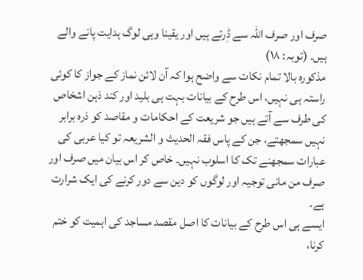صرف اور صرف اللہ سے ڈٖرتے ہیں اور یقینا وہی لوگ ہدایت پانے والے ہیں۔ (توبہ: ۱۸)
مذکورہ بالا تمام نکات سے واضح ہوا کہ آن لائن نماز کے جواز کا کوئی راستہ ہی نہیں، اس طرح کے بیانات بہت ہی بلید اور کند ذہن اشخاص کی طرف سے آتے ہیں جو شریعت کے احکامات و مقاصد کو ذرہ برابر نہیں سمجھتے، جن کے پاس فقہ الحدیث و الشریعہ تو کیا عربی کی عبارات سمجھنے تک کا اسلوب نہیں۔ خاص کر اس بیان میں صرف اور صرف من مانی توجیہ اور لوگوں کو دین سے دور کرنے کی ایک شرارت ہے۔
ایسے ہی اس طرح کے بیانات کا اصل مقصد مساجد کی اہمیت کو ختم کرنا،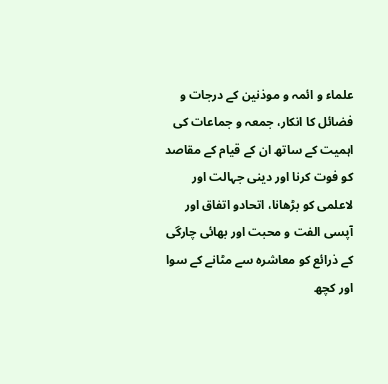علماء و ائمہ و موذنین کے درجات و فضائل کا انکار، جمعہ و جماعات کی اہمیت کے ساتھ ان کے قیام کے مقاصد کو فوت کرنا اور دینی جہالت اور لاعلمی کو بڑھانا، اتحادو اتفاق اور آپسی الفت و محبت اور بھائی چارگی کے ذرائع کو معاشرہ سے مٹانے کے سوا اور کچھ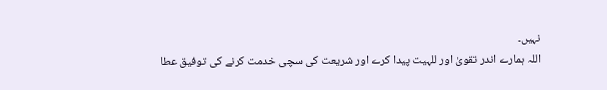نہیں۔
اللہ ہمارے اندر تقویٰ اور للہیت پیدا کرے اور شریعت کی سچی خدمت کرنے کی توفیق عطا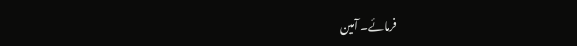فرمائے۔ آمین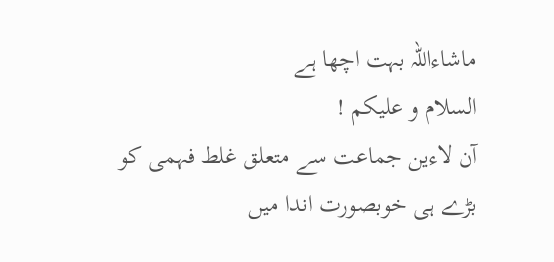ماشاءاللہ بہت اچھا ہے
السلام و علیکم !
آن لاءین جماعت سے متعلق غلط فہمی کو بڑے ہی خوبصورت اندا میں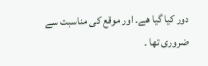دور کیا گیا ھے۔ اور موقع کی مناسبت سے ضروری تھا ۔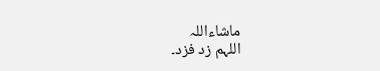ماشاءاللہ
اللہم زد فزد۔